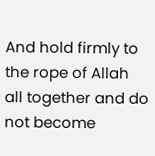And hold firmly to the rope of Allah all together and do not become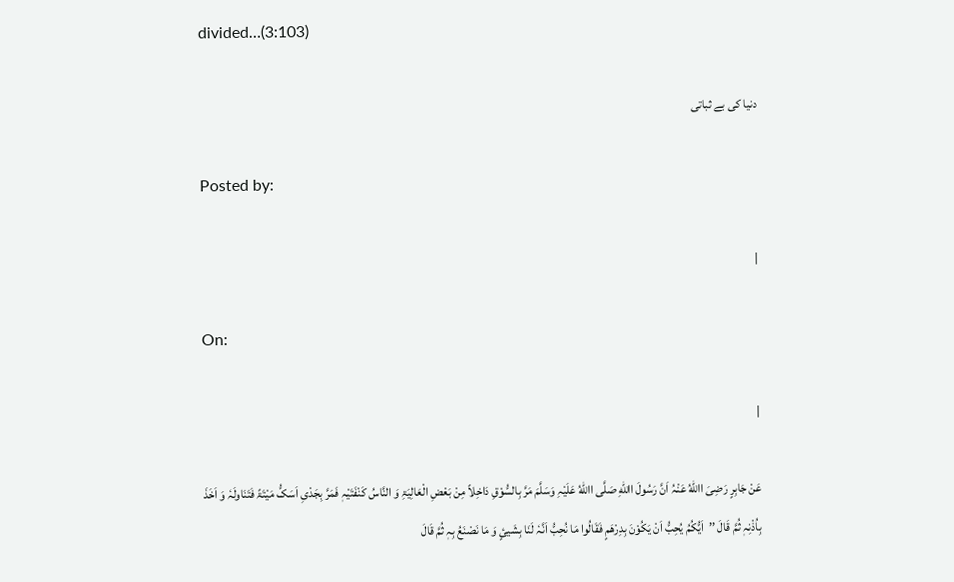divided…(3:103)

دنیا کی بے ثباتی

Posted by:

|

On:

|

عَنْ جَابِرٍ رَضِیَ االلهُ عَنْہُ اَنَّ رَسُولَ االلهِ صَلَّی االلهُ عَلَیْہِ وَسَلَّمَ مَرَّ بِالسُّوْقِ دَاخِلاً مِنْ بَعْضِ الْعَالِیَۃِ وَ النَّاسُ کَنْفَتَیْہٖ فَمَرَّ بِجَدْیِ اَسَکُّ مَیْتَۃً فَتَنَاولَہٗ وَ اَخَذَ بِاُذْنِہٖ ثُمَّ قَالَ ’’اَیُّکُمُ یُحِبُّ اَنْ یَکُوْنَ بِدِرْھَمٍ فَقَالُوا مَا نُحِبُّ اَنَّہٗ لَنَا بِشَیئٍ وَ مَا نَصْنَعُ بِہٖ ثُمَّ قَالَ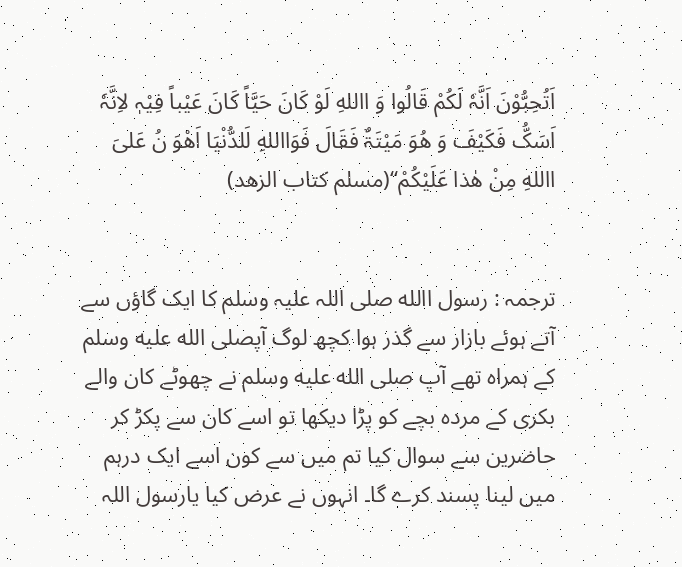اَتُحِبُّوْنَ اَنَّہٗ لَکُمْ قَالُوا وَ االلهِ لَوْ کَانَ حَیَّاً کَانَ عَیْباً فِیْہٖ لاِنَّہٗ اَسَکُّ فَکَیْفَ وَ ھُوَ مَیْتَۃٌ فَقَالَ فَوَااللهِ لَلدُّنْیَا اَھْوَ نُ عَلیَ االلهِ مِنْ ھٰذا عَلَیْکُمْ‘‘(مسلم کتاب الزھد)


ترجمہ : رسول االله صلی اللہ علیہ وسلم کا ایک گاؤں سے آتے ہوئے بازار سے گذر ہوا کچھ لوگ آپصلى الله عليه وسلم کے ہمراہ تھے آپ صلى الله عليه وسلم نے چھوٹے کان والے بکری کے مردہ بچے کو پڑا دیکھا تو اسے کان سے پکڑ کر حاضرین سے سوال کیا تم میں سے کون اسے ایک درہم میں لینا پسند کرے گا۔ انہوں نے عرض کیا یارسول اللہ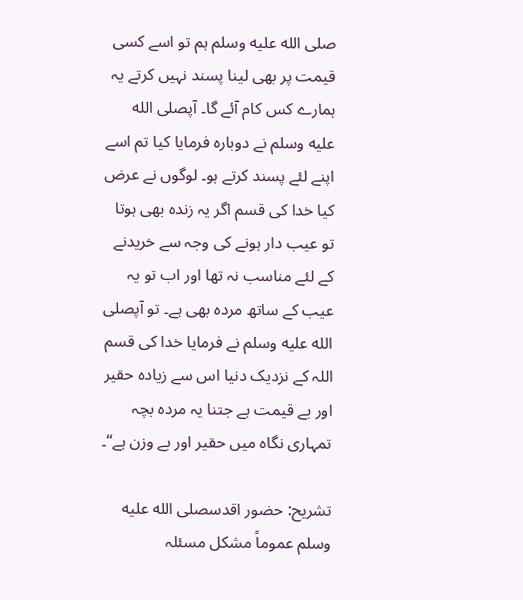صلى الله عليه وسلم ہم تو اسے کسی قیمت پر بھی لینا پسند نہیں کرتے یہ ہمارے کس کام آئے گا۔ آپصلى الله عليه وسلم نے دوبارہ فرمایا کیا تم اسے اپنے لئے پسند کرتے ہو۔ لوگوں نے عرض کیا خدا کی قسم اگر یہ زندہ بھی ہوتا تو عیب دار ہونے کی وجہ سے خریدنے کے لئے مناسب نہ تھا اور اب تو یہ عیب کے ساتھ مردہ بھی ہے۔ تو آپصلى الله عليه وسلم نے فرمایا خدا کی قسم اللہ کے نزدیک دنیا اس سے زیادہ حقیر اور بے قیمت ہے جتنا یہ مردہ بچہ تمہاری نگاہ میں حقیر اور بے وزن ہے‘‘۔

تشریح: حضور اقدسصلى الله عليه وسلم عموماً مشکل مسئلہ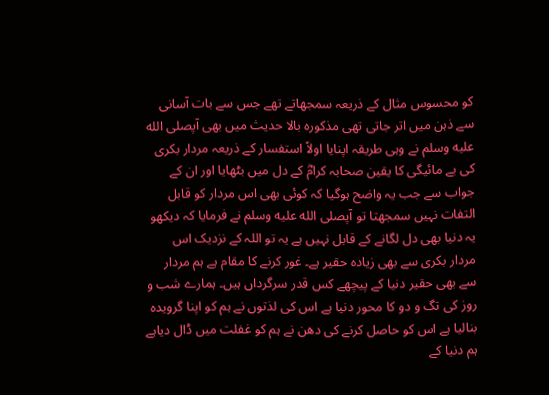کو محسوس مثال کے ذریعہ سمجھاتے تھے جس سے بات آسانی سے ذہن میں اتر جاتی تھی مذکورہ بالا حدیث میں بھی آپصلى الله عليه وسلم نے وہی طریقہ اپنایا اولاً استفسار کے ذریعہ مردار بکری کی بے مائیگی کا یقین صحابہ کرامؓ کے دل میں بٹھایا اور ان کے جواب سے جب یہ واضح ہوگیا کہ کوئی بھی اس مردار کو قابل التفات نہیں سمجھتا تو آپصلى الله عليه وسلم نے فرمایا کہ دیکھو یہ دنیا بھی دل لگانے کے قابل نہیں ہے یہ تو اللہ کے نزدیک اس مردار بکری سے بھی زیادہ حقیر ہے۔ غور کرنے کا مقام ہے ہم مردار سے بھی حقیر دنیا کے پیچھے کس قدر سرگرداں ہیں۔ ہمارے شب و روز کی تگ و دو کا محور دنیا ہے اس کی لذتوں نے ہم کو اپنا گرویدہ بنالیا ہے اس کو حاصل کرنے کی دھن نے ہم کو غفلت میں ڈال دیاہے ہم دنیا کے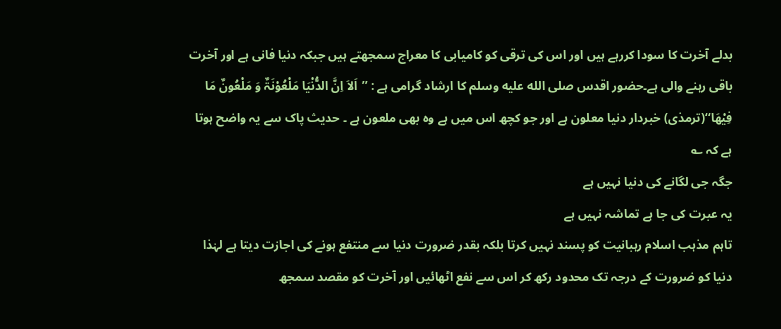بدلے آخرت کا سودا کررہے ہیں اور اس کی ترقی کو کامیابی کا معراج سمجھتے ہیں جبکہ دنیا فانی ہے اور آخرت باقی رہنے والی ہے۔حضور اقدس صلى الله عليه وسلم کا ارشاد گرامی ہے : ’’اَلاَ اِنَّ الدُّنْیَا مَلْعُوْنَۃٌ وَ مَلْعُونٌ مَا فِیْھَا‘‘(ترمذی) خبردار دنیا معلون ہے اور جو کچھ اس میں ہے وہ بھی ملعون ہے ۔ حدیث پاک سے یہ واضح ہوتا ہے کہ ؎
جگہ جی لگانے کی دنیا نہیں ہے
یہ عبرت کی جا ہے تماشہ نہیں ہے
تاہم مذہب اسلام رہبانیت کو پسند نہیں کرتا بلکہ بقدر ضرورت دنیا سے منتفع ہونے کی اجازت دیتا ہے لہٰذا دنیا کو ضرورت کے درجہ تک محدود رکھ کر اس سے نفع اٹھائیں اور آخرت کو مقصد سمجھ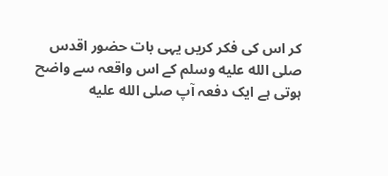کر اس کی فکر کریں یہی بات حضور اقدس صلى الله عليه وسلم کے اس واقعہ سے واضح ہوتی ہے ایک دفعہ آپ صلى الله عليه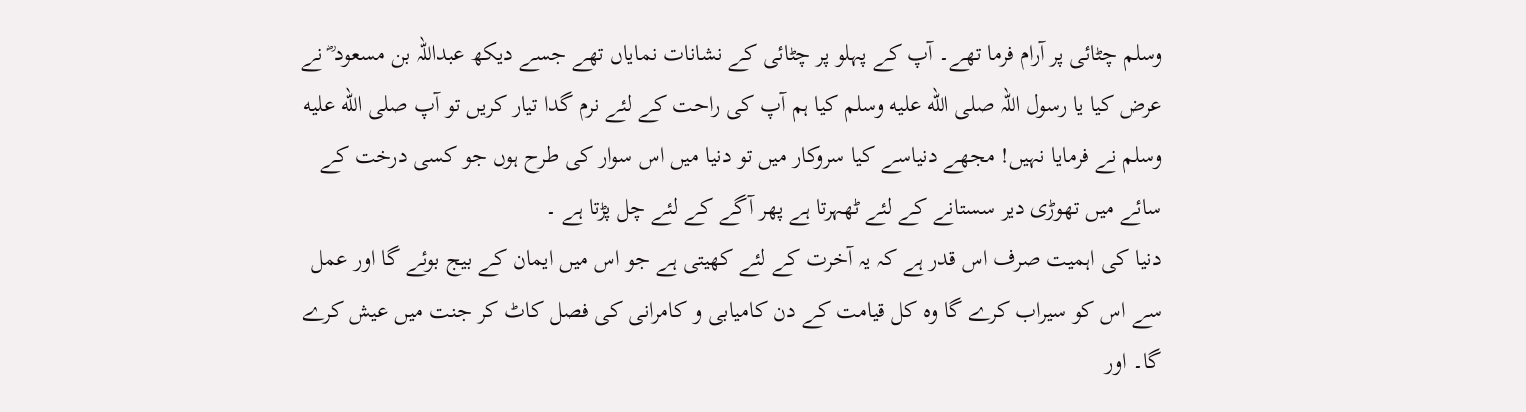وسلم چٹائی پر آرام فرما تھے۔ آپ کے پہلو پر چٹائی کے نشانات نمایاں تھے جسے دیکھ عبداللہ بن مسعود ؓ نے عرض کیا یا رسول اللہ صلى الله عليه وسلم کیا ہم آپ کی راحت کے لئے نرم گدا تیار کریں تو آپ صلى الله عليه وسلم نے فرمایا نہیں! مجھے دنیاسے کیا سروکار میں تو دنیا میں اس سوار کی طرح ہوں جو کسی درخت کے سائے میں تھوڑی دیر سستانے کے لئے ٹھہرتا ہے پھر آگے کے لئے چل پڑتا ہے ۔
دنیا کی اہمیت صرف اس قدر ہے کہ یہ آخرت کے لئے کھیتی ہے جو اس میں ایمان کے بیج بوئے گا اور عمل سے اس کو سیراب کرے گا وہ کل قیامت کے دن کامیابی و کامرانی کی فصل کاٹ کر جنت میں عیش کرے گا۔ اور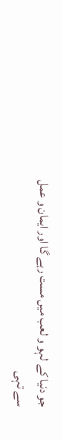جو دنیا کے لہو و لعب میں مست رہے گا اور ایمان و عمل سے تہی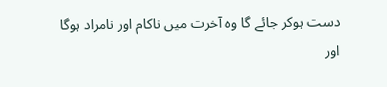دست ہوکر جائے گا وہ آخرت میں ناکام اور نامراد ہوگا اور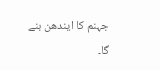جہنم کا ایندھن بنے گا۔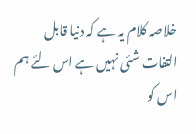خلاصہ کلام یہ ہے کہ دنیا قابل التفات شئی نہیں ہے اس لئے ہم اس کو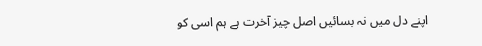اپنے دل میں نہ بسائیں اصل چیز آخرت ہے ہم اسی کو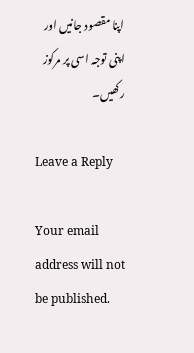اپنا مقصود جانیں اور اپنی توجہ اسی پر مرکوز رکھیں۔

Leave a Reply

Your email address will not be published.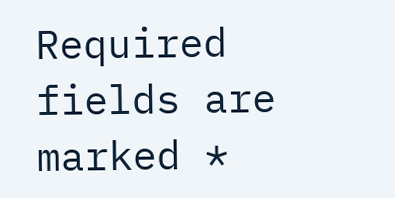Required fields are marked *